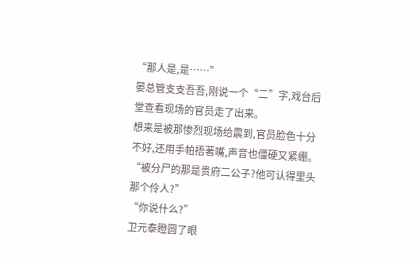“那人是,是……”
晏总管支支吾吾,刚说一个“二”字,戏台后堂查看现场的官员走了出来。
想来是被那惨烈现场给震到,官员脸色十分不好,还用手帕捂著嘴,声音也僵硬又紧绷。
“被分尸的那是贵府二公子?他可认得里头那个伶人?”
“你说什么?”
卫元泰瞪圆了眼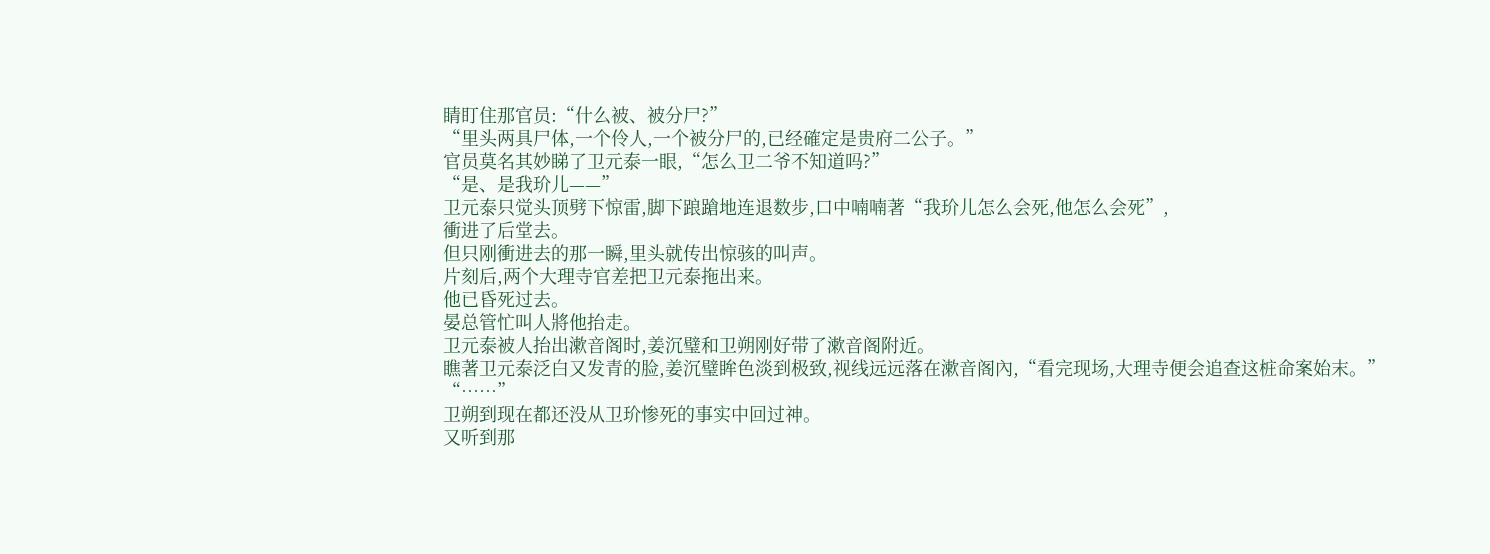睛盯住那官员:“什么被、被分尸?”
“里头两具尸体,一个伶人,一个被分尸的,已经確定是贵府二公子。”
官员莫名其妙睇了卫元泰一眼,“怎么卫二爷不知道吗?”
“是、是我玠儿——”
卫元泰只觉头顶劈下惊雷,脚下踉蹌地连退数步,口中喃喃著“我玠儿怎么会死,他怎么会死”,
衝进了后堂去。
但只刚衝进去的那一瞬,里头就传出惊骇的叫声。
片刻后,两个大理寺官差把卫元泰拖出来。
他已昏死过去。
晏总管忙叫人將他抬走。
卫元泰被人抬出漱音阁时,姜沉璧和卫朔刚好带了漱音阁附近。
瞧著卫元泰泛白又发青的脸,姜沉璧眸色淡到极致,视线远远落在漱音阁內,“看完现场,大理寺便会追查这桩命案始末。”
“……”
卫朔到现在都还没从卫玠惨死的事实中回过神。
又听到那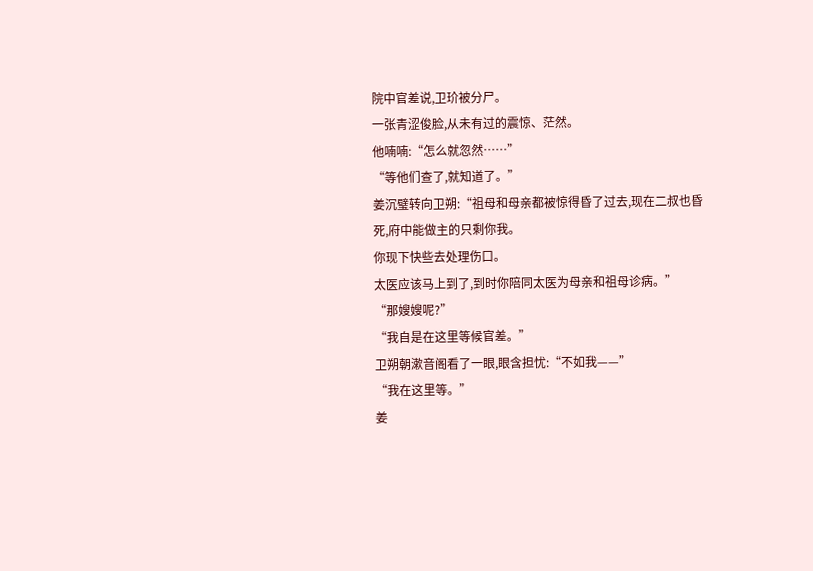院中官差说,卫玠被分尸。
一张青涩俊脸,从未有过的震惊、茫然。
他喃喃:“怎么就忽然……”
“等他们查了,就知道了。”
姜沉璧转向卫朔:“祖母和母亲都被惊得昏了过去,现在二叔也昏死,府中能做主的只剩你我。
你现下快些去处理伤口。
太医应该马上到了,到时你陪同太医为母亲和祖母诊病。”
“那嫂嫂呢?”
“我自是在这里等候官差。”
卫朔朝漱音阁看了一眼,眼含担忧:“不如我——”
“我在这里等。”
姜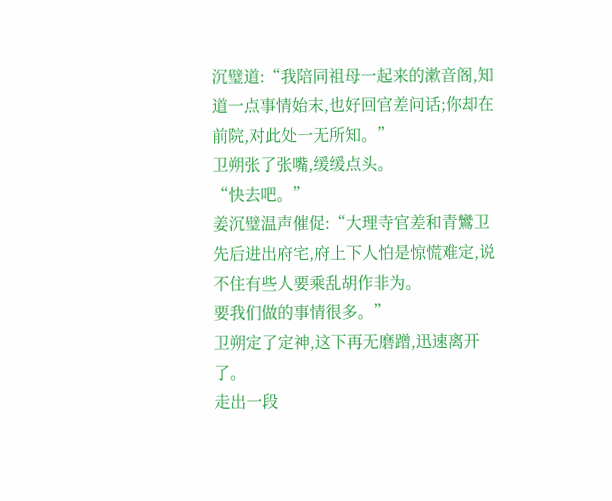沉璧道:“我陪同祖母一起来的漱音阁,知道一点事情始末,也好回官差问话;你却在前院,对此处一无所知。”
卫朔张了张嘴,缓缓点头。
“快去吧。”
姜沉璧温声催促:“大理寺官差和青鸞卫先后进出府宅,府上下人怕是惊慌难定,说不住有些人要乘乱胡作非为。
要我们做的事情很多。”
卫朔定了定神,这下再无磨蹭,迅速离开了。
走出一段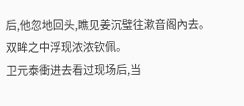后,他忽地回头,瞧见姜沉璧往漱音阁內去。
双眸之中浮现浓浓钦佩。
卫元泰衝进去看过现场后,当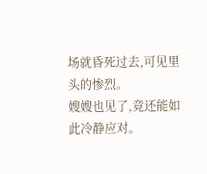场就昏死过去,可见里头的惨烈。
嫂嫂也见了,竟还能如此冷静应对。